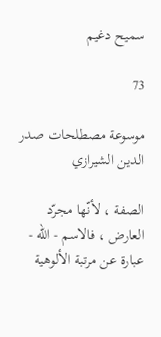سميح دغيم

73

موسوعة مصطلحات صدر الدين الشيرازي

الصفة ، لأنّها مجرّد العارض ، فالاسم - اللّه - عبارة عن مرتبة الألوهية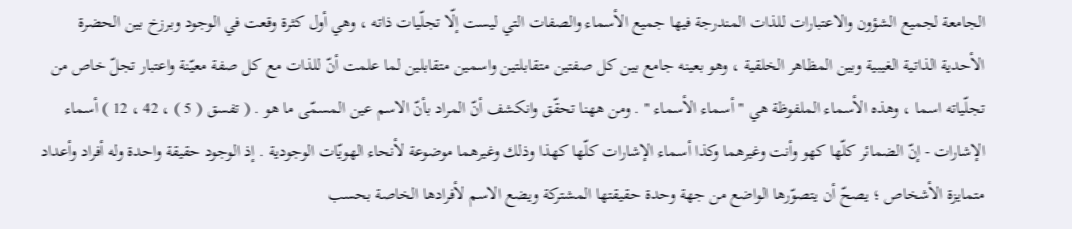الجامعة لجميع الشؤون والاعتبارات للذات المندرجة فيها جميع الأسماء والصفات التي ليست إلّا تجلّيات ذاته ، وهي أول كثرة وقعت في الوجود وبرزخ بين الحضرة الأحدية الذاتية الغيبية وبين المظاهر الخلقية ، وهو بعينه جامع بين كل صفتين متقابلتين واسمين متقابلين لما علمت أنّ للذات مع كل صفة معيّنة واعتبار تجلّ خاص من تجلّياته اسما ، وهذه الأسماء الملفوظة هي " أسماء الأسماء " . ومن ههنا تحقّق وانكشف أنّ المراد بأنّ الاسم عين المسمّى ما هو . ( تفسق ( 5 ) ، 42 ، 12 ) أسماء الإشارات - إنّ الضمائر كلّها كهو وأنت وغيرهما وكذا أسماء الإشارات كلّها كهذا وذلك وغيرهما موضوعة لأنحاء الهويّات الوجودية . إذ الوجود حقيقة واحدة وله أفراد وأعداد متمايزة الأشخاص ؛ يصحّ أن يتصوّرها الواضع من جهة وحدة حقيقتها المشتركة ويضع الاسم لأفرادها الخاصة بحسب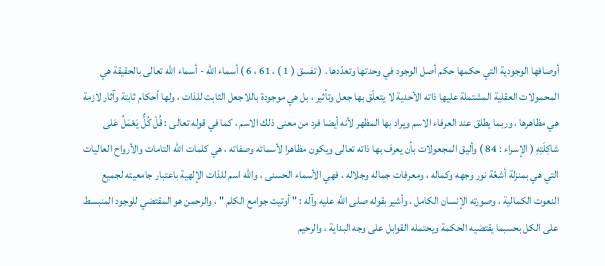أوصافها الوجودية التي حكمها حكم أصل الوجود في وحدتها وتعدّدها . ( تفسق ( 1 ) ، 61 ، 6 ) أسماء اللّه - أسماء اللّه تعالى بالحقيقة هي المحمولات العقلية المشتملة عليها ذاته الأحدية لا يتعلّق بها جعل وتأثير ، بل هي موجودة باللاجعل الثابت للذات ، ولها أحكام ثابتة وآثار لازمة هي مظاهرها ، وربما يطلق عند العرفاء الاسم ويراد بها المظهر لأنه أيضا فرد من معنى ذلك الاسم ، كما في قوله تعالى : قُلْ كُلٌّ يَعْمَلُ عَلى شاكِلَتِهِ ( الإسراء : 84 ) وأليق المجعولات بأن يعرف بها ذاته تعالى ويكون مظاهرا لأسمائه وصفاته ، هي كلمات اللّه التامات والأرواح العاليات التي هي بمنزلة أشعّة نور وجهه وكماله ، ومعرفات جماله وجلاله ، فهي الأسماء الحسنى ، واللّه اسم للذات الإلهية باعتبار جامعيته لجميع النعوت الكمالية ، وصورته الإنسان الكامل ، وأشير بقوله صلى اللّه عليه وآله : " أوتيت جوامع الكلم " ، والرحمن هو المقتضي للوجود المنبسط على الكل بحسبما يقتضيه الحكمة ويحتمله القوابل على وجه البداية ، والرحيم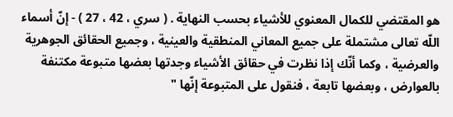هو المقتضي للكمال المعنوي للأشياء بحسب النهاية . ( سري ، 42 ، 27 ) - إنّ أسماء اللّه تعالى مشتملة على جميع المعاني المنطقية والعينية ، وجميع الحقائق الجوهرية والعرضية ، وكما أنّك إذا نظرت في حقائق الأشياء وجدتها بعضها متبوعة مكتنفة بالعوارض ، وبعضها تابعة ، فنقول على المتبوعة إنّها "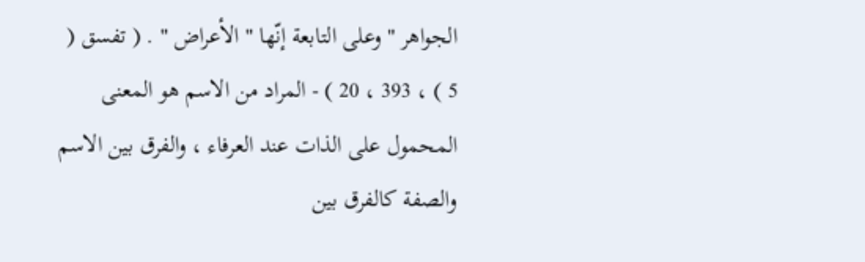الجواهر " وعلى التابعة إنّها " الأعراض " . ( تفسق ( 5 ) ، 393 ، 20 ) - المراد من الاسم هو المعنى المحمول على الذات عند العرفاء ، والفرق بين الاسم والصفة كالفرق بين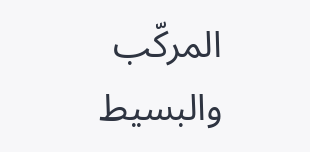المركّب والبسيط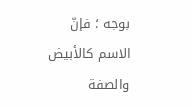بوجه ؛ فإنّ الاسم كالأبيض والصفة